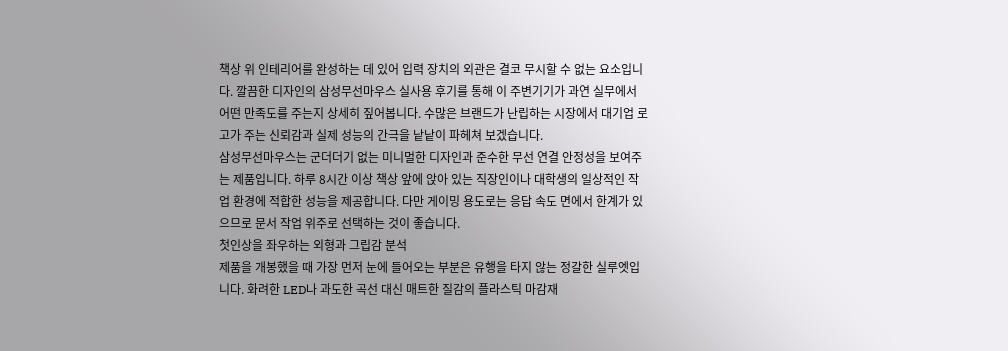책상 위 인테리어를 완성하는 데 있어 입력 장치의 외관은 결코 무시할 수 없는 요소입니다. 깔끔한 디자인의 삼성무선마우스 실사용 후기를 통해 이 주변기기가 과연 실무에서 어떤 만족도를 주는지 상세히 짚어봅니다. 수많은 브랜드가 난립하는 시장에서 대기업 로고가 주는 신뢰감과 실제 성능의 간극을 낱낱이 파헤쳐 보겠습니다.
삼성무선마우스는 군더더기 없는 미니멀한 디자인과 준수한 무선 연결 안정성을 보여주는 제품입니다. 하루 8시간 이상 책상 앞에 앉아 있는 직장인이나 대학생의 일상적인 작업 환경에 적합한 성능을 제공합니다. 다만 게이밍 용도로는 응답 속도 면에서 한계가 있으므로 문서 작업 위주로 선택하는 것이 좋습니다.
첫인상을 좌우하는 외형과 그립감 분석
제품을 개봉했을 때 가장 먼저 눈에 들어오는 부분은 유행을 타지 않는 정갈한 실루엣입니다. 화려한 LED나 과도한 곡선 대신 매트한 질감의 플라스틱 마감재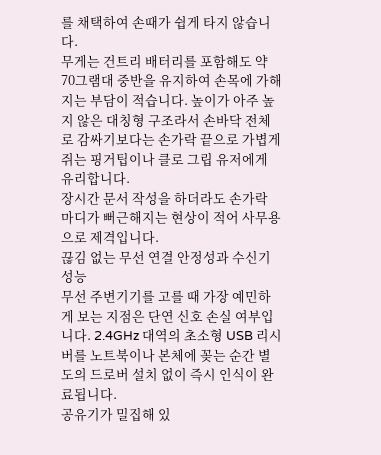를 채택하여 손때가 쉽게 타지 않습니다.
무게는 건트리 배터리를 포함해도 약 70그램대 중반을 유지하여 손목에 가해지는 부담이 적습니다. 높이가 아주 높지 않은 대칭형 구조라서 손바닥 전체로 감싸기보다는 손가락 끝으로 가볍게 쥐는 핑거팁이나 클로 그립 유저에게 유리합니다.
장시간 문서 작성을 하더라도 손가락 마디가 뻐근해지는 현상이 적어 사무용으로 제격입니다.
끊김 없는 무선 연결 안정성과 수신기 성능
무선 주변기기를 고를 때 가장 예민하게 보는 지점은 단연 신호 손실 여부입니다. 2.4GHz 대역의 초소형 USB 리시버를 노트북이나 본체에 꽂는 순간 별도의 드로버 설치 없이 즉시 인식이 완료됩니다.
공유기가 밀집해 있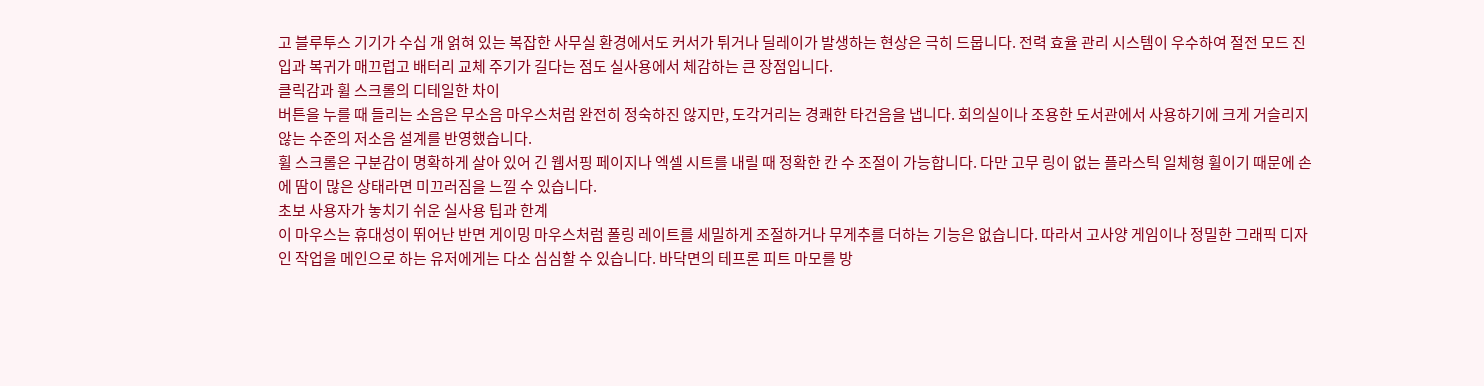고 블루투스 기기가 수십 개 얽혀 있는 복잡한 사무실 환경에서도 커서가 튀거나 딜레이가 발생하는 현상은 극히 드뭅니다. 전력 효율 관리 시스템이 우수하여 절전 모드 진입과 복귀가 매끄럽고 배터리 교체 주기가 길다는 점도 실사용에서 체감하는 큰 장점입니다.
클릭감과 휠 스크롤의 디테일한 차이
버튼을 누를 때 들리는 소음은 무소음 마우스처럼 완전히 정숙하진 않지만, 도각거리는 경쾌한 타건음을 냅니다. 회의실이나 조용한 도서관에서 사용하기에 크게 거슬리지 않는 수준의 저소음 설계를 반영했습니다.
휠 스크롤은 구분감이 명확하게 살아 있어 긴 웹서핑 페이지나 엑셀 시트를 내릴 때 정확한 칸 수 조절이 가능합니다. 다만 고무 링이 없는 플라스틱 일체형 휠이기 때문에 손에 땀이 많은 상태라면 미끄러짐을 느낄 수 있습니다.
초보 사용자가 놓치기 쉬운 실사용 팁과 한계
이 마우스는 휴대성이 뛰어난 반면 게이밍 마우스처럼 폴링 레이트를 세밀하게 조절하거나 무게추를 더하는 기능은 없습니다. 따라서 고사양 게임이나 정밀한 그래픽 디자인 작업을 메인으로 하는 유저에게는 다소 심심할 수 있습니다. 바닥면의 테프론 피트 마모를 방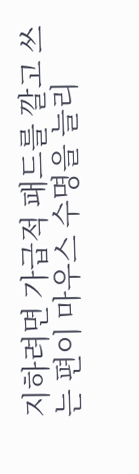지하려면 가급적 패드를 깔고 쓰는 편이 마우스 수명을 늘리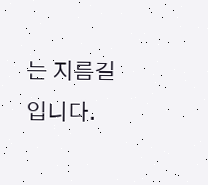는 지름길입니다.